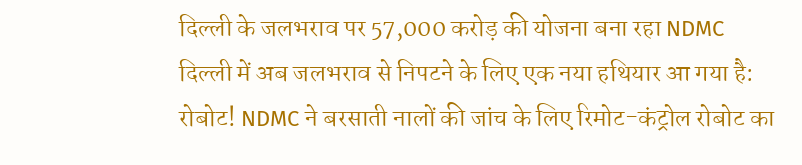दिल्ली के जलभराव पर 57,000 करोड़ की योजना बना रहा NDMC
दिल्ली में अब जलभराव से निपटने के लिए एक नया हथियार आ गया है: रोबोट! NDMC ने बरसाती नालों की जांच के लिए रिमोट-कंट्रोल रोबोट का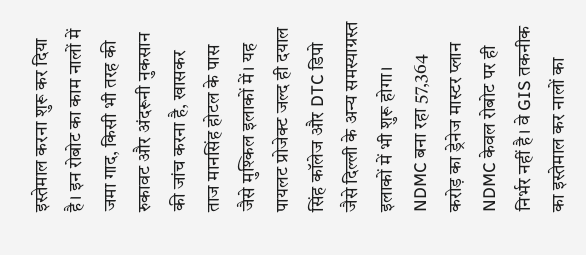इस्तेमाल करना शुरू कर दिया है। इन रोबोट का काम नालों में जमा गाद, किसी भी तरह की रुकावट और अंदरूनी नुकसान की जांच करना है, खासकर ताज मानसिंह होटल के पास जैसे मुश्किल इलाकों में। यह पायलट प्रोजेक्ट जल्द ही दयाल सिंह कॉलेज और DTC डिपो जैसे दिल्ली के अन्य समस्याग्रस्त इलाकों में भी शुरू होगा।
NDMC बना रहा 57,364 करोड़ का ड्रेनेज मास्टर प्लान
NDMC केवल रोबोट पर ही निर्भर नहीं है। वे GIS तकनीक का इस्तेमाल कर नालों का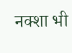नक्शा भी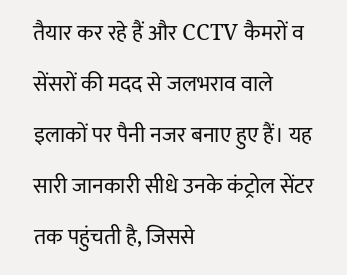तैयार कर रहे हैं और CCTV कैमरों व सेंसरों की मदद से जलभराव वाले इलाकों पर पैनी नजर बनाए हुए हैं। यह सारी जानकारी सीधे उनके कंट्रोल सेंटर तक पहुंचती है, जिससे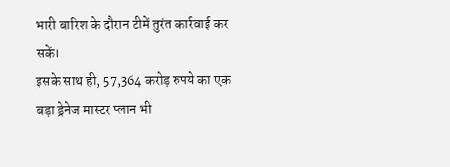भारी बारिश के दौरान टीमें तुरंत कार्रवाई कर सकें।
इसके साथ ही, 57,364 करोड़ रुपये का एक बड़ा ड्रेनेज मास्टर प्लान भी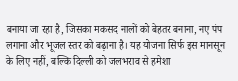बनाया जा रहा है, जिसका मकसद नालों को बेहतर बनाना, नए पंप लगाना और भूजल स्तर को बढ़ाना है। यह योजना सिर्फ इस मानसून के लिए नहीं, बल्कि दिल्ली को जलभराव से हमेशा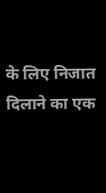के लिए निजात दिलाने का एक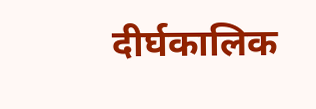दीर्घकालिक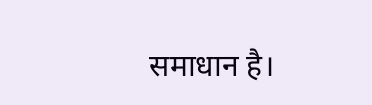समाधान है।